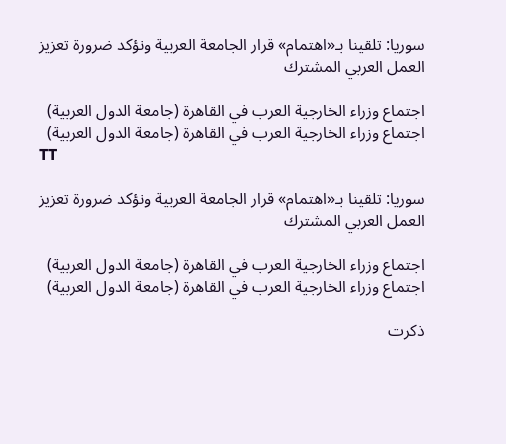سوريا: تلقينا بـ«اهتمام» قرار الجامعة العربية ونؤكد ضرورة تعزيز العمل العربي المشترك

اجتماع وزراء الخارجية العرب في القاهرة (جامعة الدول العربية)
اجتماع وزراء الخارجية العرب في القاهرة (جامعة الدول العربية)
TT

سوريا: تلقينا بـ«اهتمام» قرار الجامعة العربية ونؤكد ضرورة تعزيز العمل العربي المشترك

اجتماع وزراء الخارجية العرب في القاهرة (جامعة الدول العربية)
اجتماع وزراء الخارجية العرب في القاهرة (جامعة الدول العربية)

ذكرت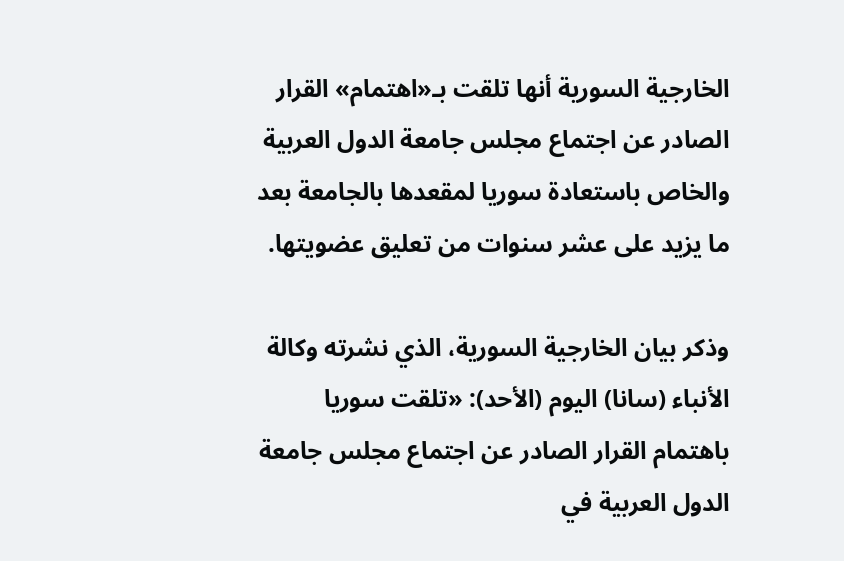الخارجية السورية أنها تلقت بـ«اهتمام» القرار الصادر عن اجتماع مجلس جامعة الدول العربية والخاص باستعادة سوريا لمقعدها بالجامعة بعد ما يزيد على عشر سنوات من تعليق عضويتها.

وذكر بيان الخارجية السورية، الذي نشرته وكالة الأنباء (سانا) اليوم (الأحد): «تلقت سوريا باهتمام القرار الصادر عن اجتماع مجلس جامعة الدول العربية في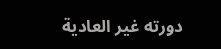دورته غير العادية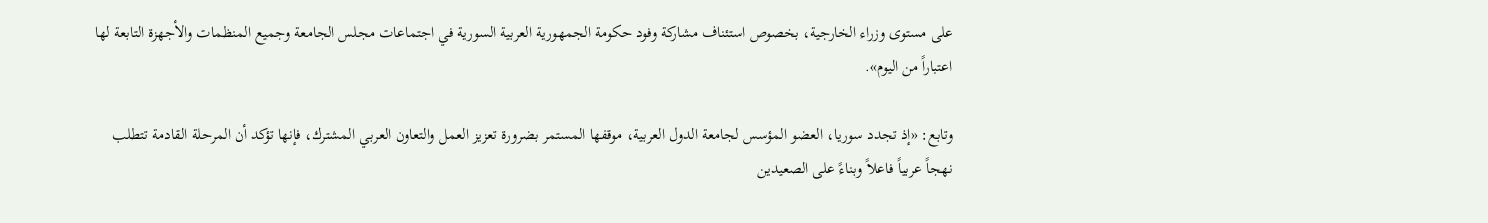على مستوى وزراء الخارجية، بخصوص استئناف مشاركة وفود حكومة الجمهورية العربية السورية في اجتماعات مجلس الجامعة وجميع المنظمات والأجهزة التابعة لها اعتباراً من اليوم».

وتابع: «إذ تجدد سوريا، العضو المؤسس لجامعة الدول العربية، موقفها المستمر بضرورة تعزيز العمل والتعاون العربي المشترك، فإنها تؤكد أن المرحلة القادمة تتطلب نهجاً عربياً فاعلاً وبناءً على الصعيدين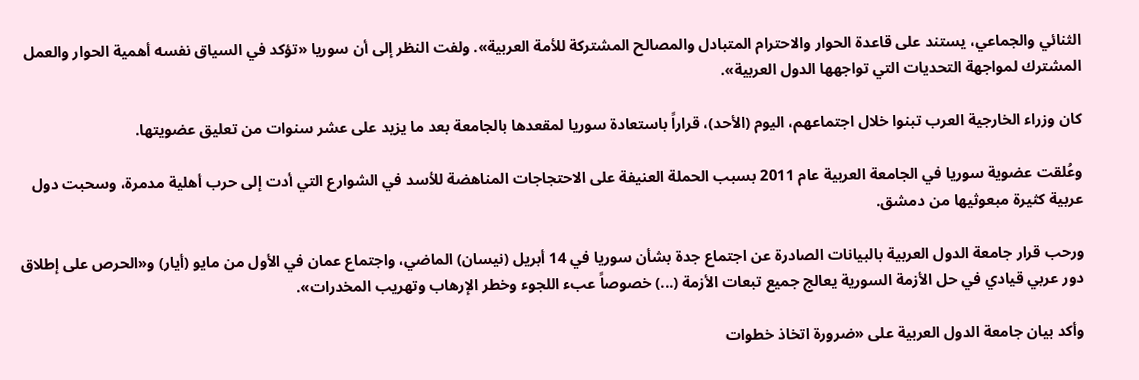الثنائي والجماعي، يستند على قاعدة الحوار والاحترام المتبادل والمصالح المشتركة للأمة العربية». ولفت النظر إلى أن سوريا «تؤكد في السياق نفسه أهمية الحوار والعمل المشترك لمواجهة التحديات التي تواجهها الدول العربية».

كان وزراء الخارجية العرب تبنوا خلال اجتماعهم، اليوم (الأحد)، قراراً باستعادة سوريا لمقعدها بالجامعة بعد ما يزيد على عشر سنوات من تعليق عضويتها.

وعُلقت عضوية سوريا في الجامعة العربية عام 2011 بسبب الحملة العنيفة على الاحتجاجات المناهضة للأسد في الشوارع التي أدت إلى حرب أهلية مدمرة، وسحبت دول عربية كثيرة مبعوثيها من دمشق.

ورحب قرار جامعة الدول العربية بالبيانات الصادرة عن اجتماع جدة بشأن سوريا في 14 أبريل (نيسان) الماضي، واجتماع عمان في الأول من مايو (أيار) و«الحرص على إطلاق دور عربي قيادي في حل الأزمة السورية يعالج جميع تبعات الأزمة (...) خصوصاً عبء اللجوء وخطر الإرهاب وتهريب المخدرات».

وأكد بيان جامعة الدول العربية على «ضرورة اتخاذ خطوات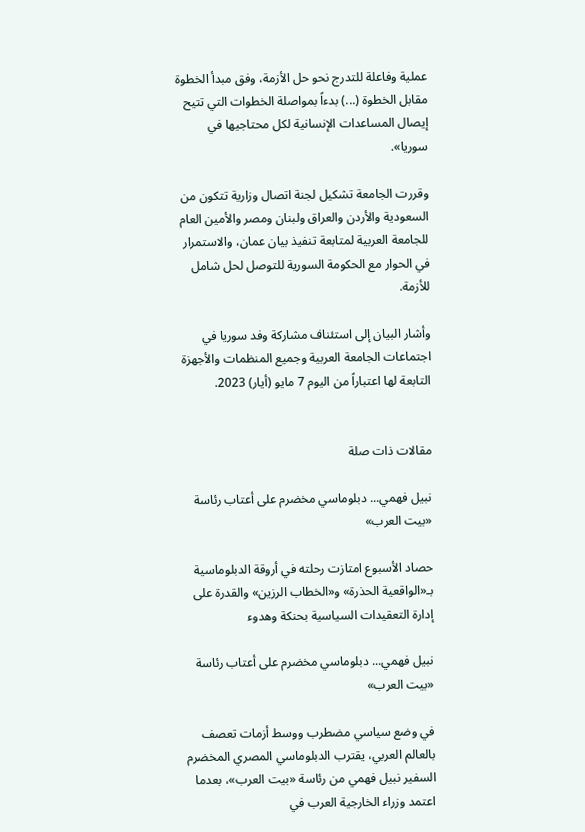عملية وفاعلة للتدرج نحو حل الأزمة، وفق مبدأ الخطوة مقابل الخطوة (...) بدءاً بمواصلة الخطوات التي تتيح إيصال المساعدات الإنسانية لكل محتاجيها في سوريا».

وقررت الجامعة تشكيل لجنة اتصال وزارية تتكون من السعودية والأردن والعراق ولبنان ومصر والأمين العام للجامعة العربية لمتابعة تنفيذ بيان عمان، والاستمرار في الحوار مع الحكومة السورية للتوصل لحل شامل للأزمة.

وأشار البيان إلى استئناف مشاركة وفد سوريا في اجتماعات الجامعة العربية وجميع المنظمات والأجهزة التابعة لها اعتباراً من اليوم 7 مايو (أيار) 2023.


مقالات ذات صلة

نبيل فهمي... دبلوماسي مخضرم على أعتاب رئاسة «بيت العرب»

حصاد الأسبوع امتازت رحلته في أروقة الدبلوماسية بـ«الواقعية الحذرة» و«الخطاب الرزين» والقدرة على إدارة التعقيدات السياسية بحنكة وهدوء

نبيل فهمي... دبلوماسي مخضرم على أعتاب رئاسة «بيت العرب»

في وضع سياسي مضطرب ووسط أزمات تعصف بالعالم العربي، يقترب الدبلوماسي المصري المخضرم السفير نبيل فهمي من رئاسة «بيت العرب»، بعدما اعتمد وزراء الخارجية العرب في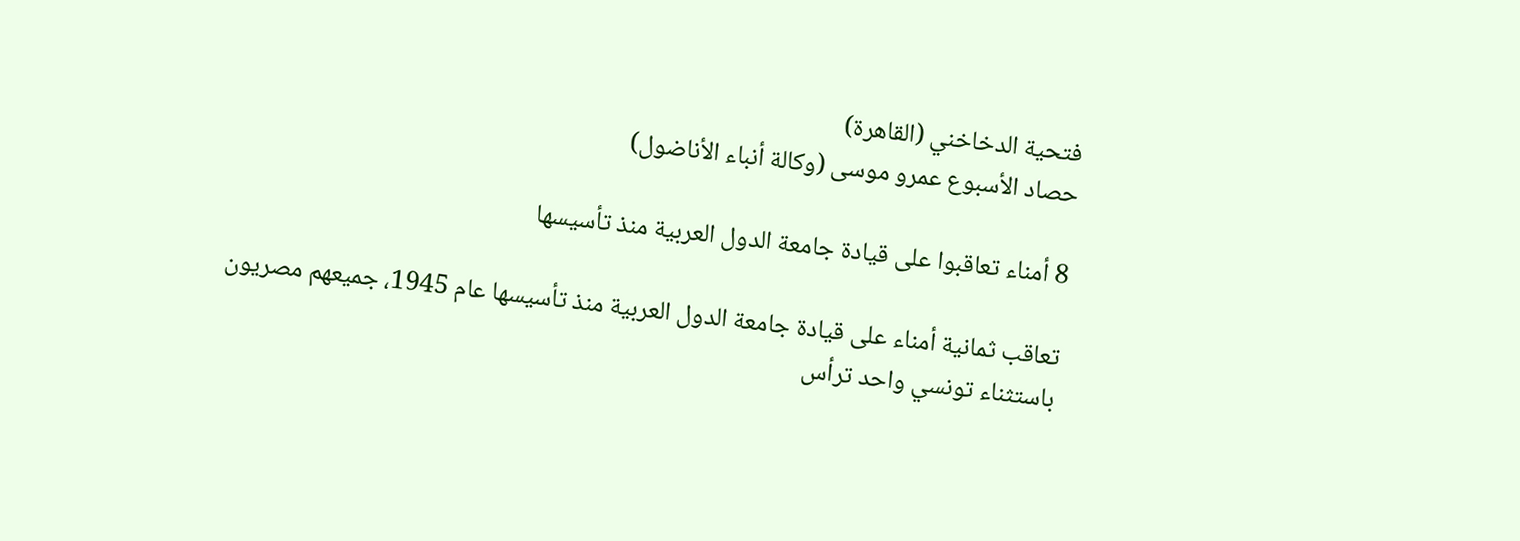فتحية الدخاخني (القاهرة)
حصاد الأسبوع عمرو موسى (وكالة أنباء الأناضول)

8 أمناء تعاقبوا على قيادة جامعة الدول العربية منذ تأسيسها

تعاقب ثمانية أمناء على قيادة جامعة الدول العربية منذ تأسيسها عام 1945، جميعهم مصريون باستثناء تونسي واحد ترأس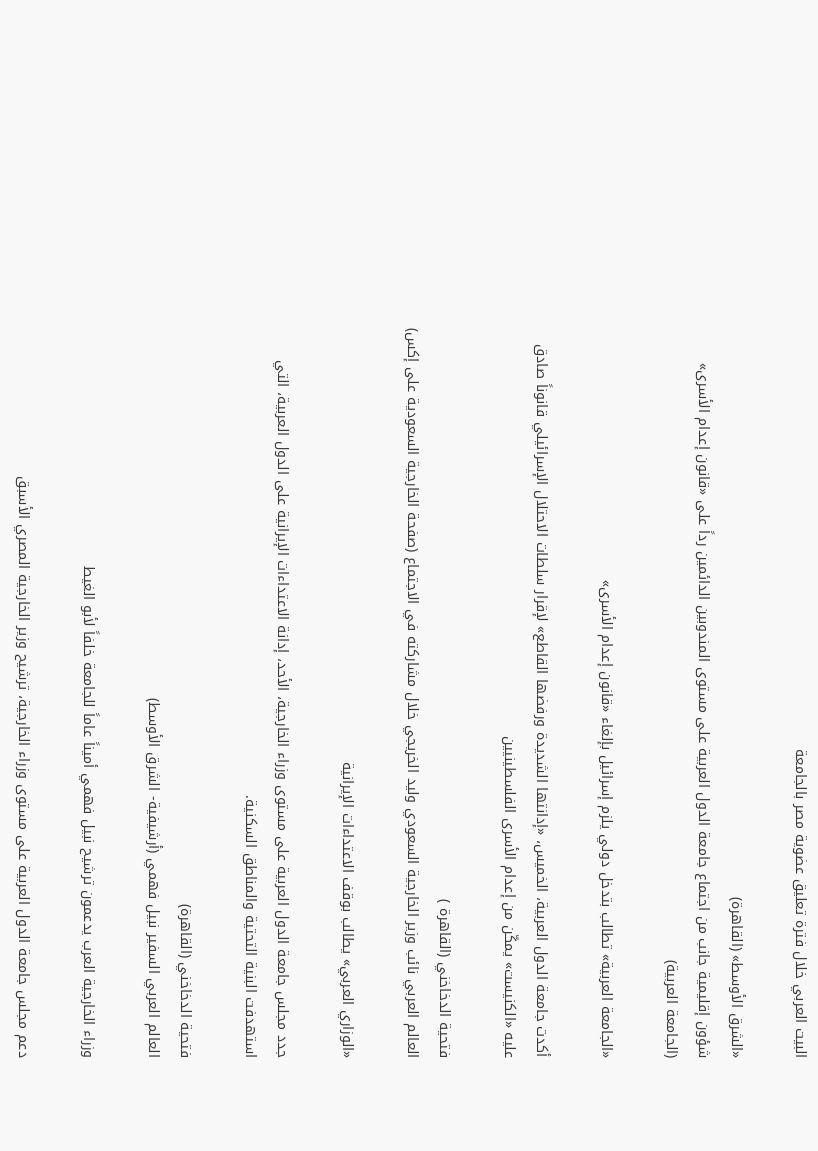البيت العربي خلال فترة تعليق عضوية مصر بالجامعة

«الشرق الأوسط» (القاهرة)
شؤون إقليمية جانب من اجتماع جامعة الدول العربية على مستوى المندوبين الدائمين رداً على «قانون إعدام الأسرى» (الجامعة العربية)

«الجامعة العربية» تطالب بتدخل دولي يلزم إسرائيل بإلغاء «قانون إعدام الأسرى»

أكدت جامعة الدول العربية، الخميس، «إدانتها الشديدة ورفضها القاطع» لإقرار سلطات الاحتلال الإسرائيلي قانوناً صادق عليه «الكنيست» يمكّن من إعدام الأسرى الفلسطينيين

فتحية الدخاخني (القاهرة )
العالم العربي نائب وزير الخارجية السعودي وليد الخريجي خلال مشاركته في الاجتماع (صفحة الخارجية السعودية على إكس)

«الوزاري العربي» يطالب بوقف الاعتداءات الإيرانية

جدد مجلس جامعة الدول العربية على مستوى وزراء الخارجية، الأحد، إدانة الاعتداءات الإيرانية على الدول العربية، التي استهدفت البنية التحتية والمناطق السكنية.

فتحية الدخاخني (القاهرة)
العالم العربي السفير نبيل فهمي (أرشيفية- الشرق الأوسط)

وزراء الخارجية العرب يدعمون ترشيح نبيل فهمي أميناً عاماً للجامعة خلفاً لأبو الغيط

دعم مجلس جامعة الدول العربية على مستوى وزراء الخارجية، ترشيح وزير الخارجية المصري الأسبق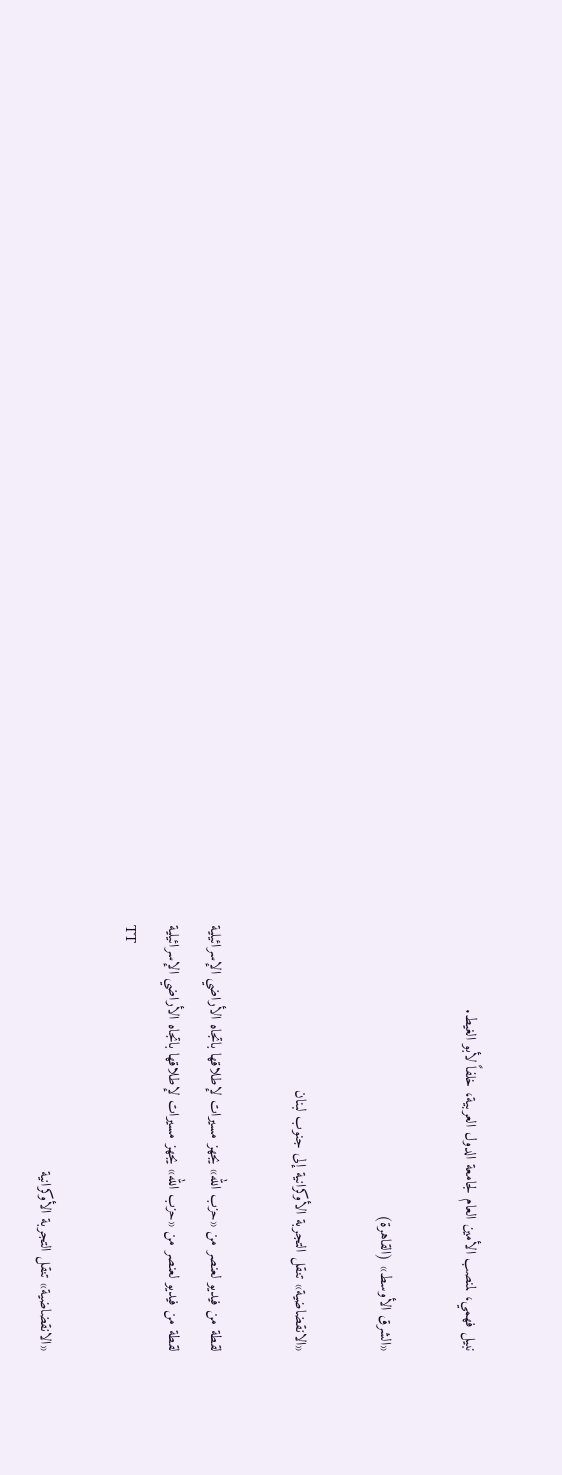نبيل فهمي، لمنصب الأمين العام لجامعة الدول العربية، خلفاً لأبو الغيط.

«الشرق الأوسط» (القاهرة)

«الانقضاضية» تنقل التجربة الأوكرانية إلى جنوب لبنان

لقطة من فيديو لعنصر من «حزب الله» يجهز مسيرات لإطلاقها باتجاه الأراضي الإسرائيلية
لقطة من فيديو لعنصر من «حزب الله» يجهز مسيرات لإطلاقها باتجاه الأراضي الإسرائيلية
TT

«الانقضاضية» تنقل التجربة الأوكرانية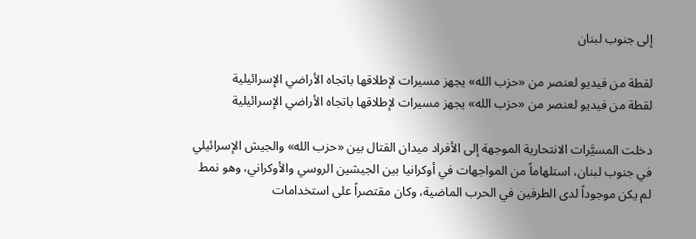إلى جنوب لبنان

لقطة من فيديو لعنصر من «حزب الله» يجهز مسيرات لإطلاقها باتجاه الأراضي الإسرائيلية
لقطة من فيديو لعنصر من «حزب الله» يجهز مسيرات لإطلاقها باتجاه الأراضي الإسرائيلية

دخلت المسيَّرات الانتحارية الموجهة إلى الأفراد ميدان القتال بين «حزب الله» والجيش الإسرائيلي في جنوب لبنان، استلهاماً من المواجهات في أوكرانيا بين الجيشين الروسي والأوكراني، وهو نمط لم يكن موجوداً لدى الطرفين في الحرب الماضية، وكان مقتصراً على استخدامات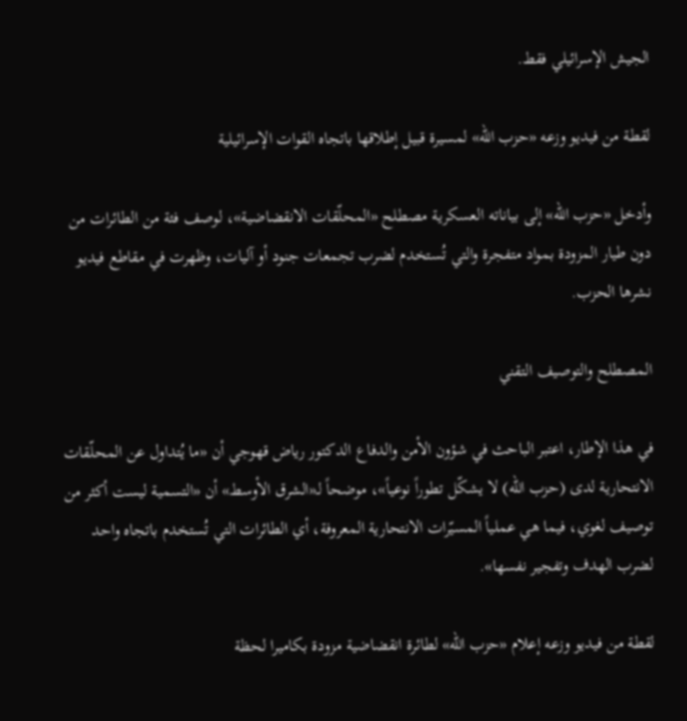الجيش الإسرائيلي فقط.

لقطة من فيديو وزعه «حزب الله» لمسيرة قبيل إطلاقها باتجاه القوات الإسرائيلية

وأدخل «حزب الله» إلى بياناته العسكرية مصطلح «المحلّقات الانقضاضية»، لوصف فئة من الطائرات من دون طيار المزودة بمواد متفجرة والتي تُستخدم لضرب تجمعات جنود أو آليات، وظهرت في مقاطع فيديو نشرها الحزب.

المصطلح والتوصيف التقني

في هذا الإطار، اعتبر الباحث في شؤون الأمن والدفاع الدكتور رياض قهوجي أن «ما يُتداول عن المحلّقات الانتحارية لدى (حزب الله) لا يشكّل تطوراً نوعياً»، موضحاً لـ«الشرق الأوسط» أن «التسمية ليست أكثر من توصيف لغوي، فيما هي عملياً المسيّرات الانتحارية المعروفة، أي الطائرات التي تُستخدم باتجاه واحد لضرب الهدف وتفجير نفسها».

لقطة من فيديو وزعه إعلام «حزب الله» لطائرة انقضاضية مزودة بكاميرا لحظة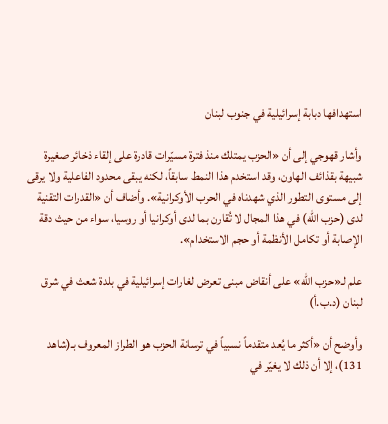استهدافها دبابة إسرائيلية في جنوب لبنان

وأشار قهوجي إلى أن «الحزب يمتلك منذ فترة مسيّرات قادرة على إلقاء ذخائر صغيرة شبيهة بقذائف الهاون، وقد استخدم هذا النمط سابقاً، لكنه يبقى محدود الفاعلية ولا يرقى إلى مستوى التطور الذي شهدناه في الحرب الأوكرانية». وأضاف أن «القدرات التقنية لدى (حزب الله) في هذا المجال لا تُقارن بما لدى أوكرانيا أو روسيا، سواء من حيث دقة الإصابة أو تكامل الأنظمة أو حجم الاستخدام».

علم لـ«حزب الله» على أنقاض مبنى تعرض لغارات إسرائيلية في بلدة شعث في شرق لبنان (د.ب.أ)

وأوضح أن «أكثر ما يُعد متقدماً نسبياً في ترسانة الحزب هو الطراز المعروف بـ(شاهد 131)، إلا أن ذلك لا يغيّر في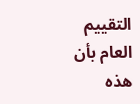التقييم العام بأن هذه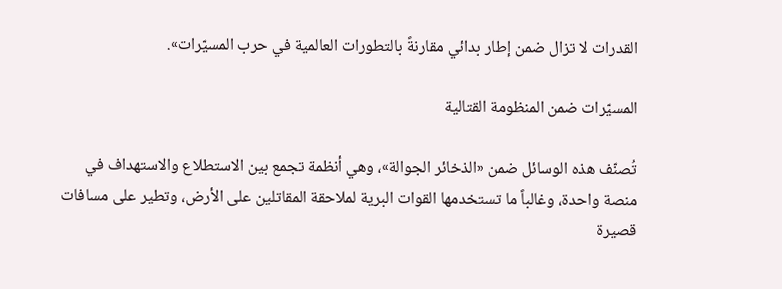القدرات لا تزال ضمن إطار بدائي مقارنةً بالتطورات العالمية في حرب المسيّرات».

المسيّرات ضمن المنظومة القتالية

تُصنّف هذه الوسائل ضمن «الذخائر الجوالة»، وهي أنظمة تجمع بين الاستطلاع والاستهداف في منصة واحدة، وغالباً ما تستخدمها القوات البرية لملاحقة المقاتلين على الأرض، وتطير على مسافات قصيرة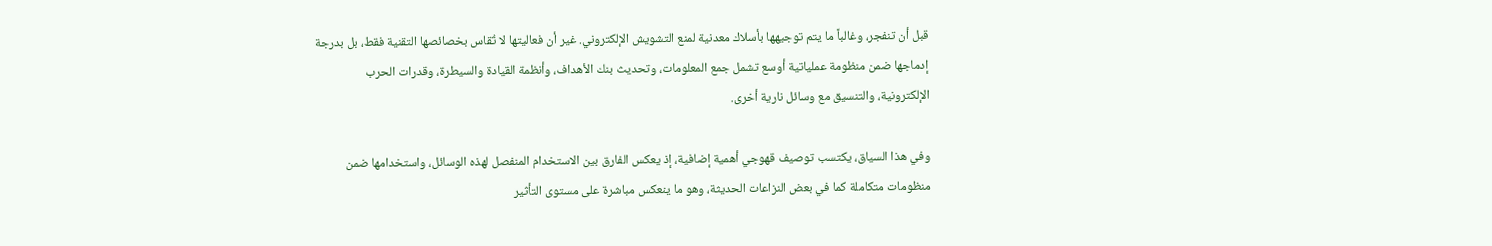قبل أن تنفجر، وغالباً ما يتم توجيهها بأسلاك معدنية لمنع التشويش الإلكتروني. غير أن فعاليتها لا تُقاس بخصائصها التقنية فقط، بل بدرجة إدماجها ضمن منظومة عملياتية أوسع تشمل جمع المعلومات، وتحديث بنك الأهداف، وأنظمة القيادة والسيطرة، وقدرات الحرب الإلكترونية، والتنسيق مع وسائل نارية أخرى.

وفي هذا السياق، يكتسب توصيف قهوجي أهمية إضافية، إذ يعكس الفارق بين الاستخدام المنفصل لهذه الوسائل، واستخدامها ضمن منظومات متكاملة كما في بعض النزاعات الحديثة، وهو ما ينعكس مباشرة على مستوى التأثير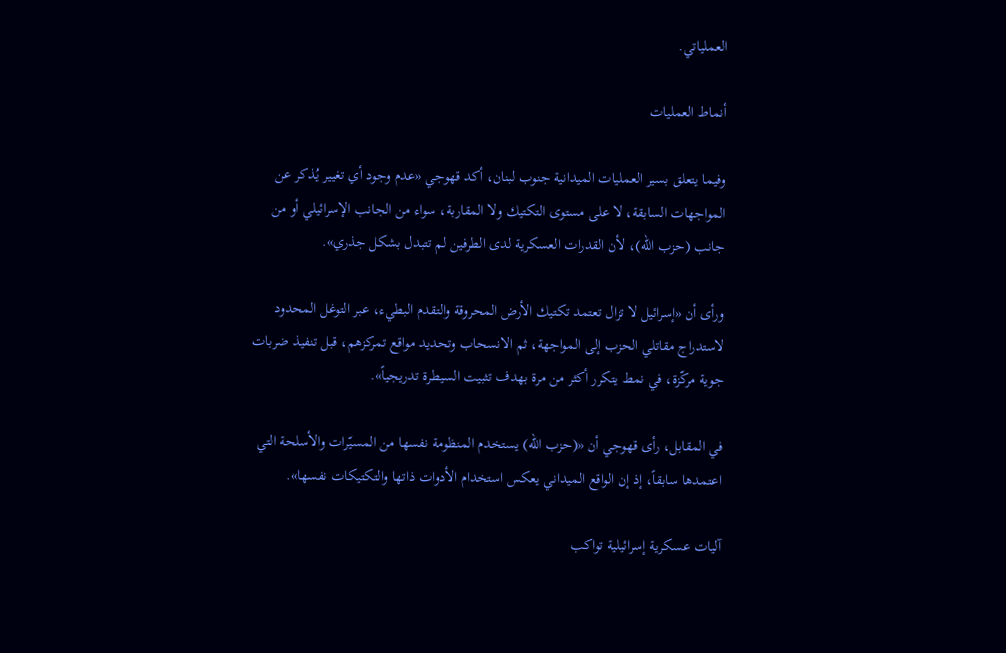العملياتي.

أنماط العمليات

وفيما يتعلق بسير العمليات الميدانية جنوب لبنان، أكد قهوجي «عدم وجود أي تغيير يُذكر عن المواجهات السابقة، لا على مستوى التكتيك ولا المقاربة، سواء من الجانب الإسرائيلي أو من جانب (حزب الله)، لأن القدرات العسكرية لدى الطرفين لم تتبدل بشكل جذري».

ورأى أن «إسرائيل لا تزال تعتمد تكتيك الأرض المحروقة والتقدم البطيء، عبر التوغل المحدود لاستدراج مقاتلي الحزب إلى المواجهة، ثم الانسحاب وتحديد مواقع تمركزهم، قبل تنفيذ ضربات جوية مركّزة، في نمط يتكرر أكثر من مرة بهدف تثبيت السيطرة تدريجياً».

في المقابل، رأى قهوجي أن «(حزب الله) يستخدم المنظومة نفسها من المسيّرات والأسلحة التي اعتمدها سابقاً، إذ إن الواقع الميداني يعكس استخدام الأدوات ذاتها والتكتيكات نفسها».

آليات عسكرية إسرائيلية تواكب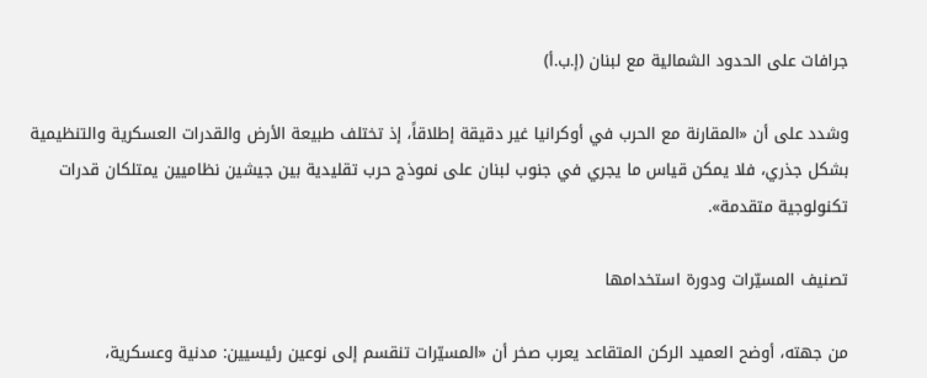جرافات على الحدود الشمالية مع لبنان (إ.ب.أ)

وشدد على أن «المقارنة مع الحرب في أوكرانيا غير دقيقة إطلاقاً، إذ تختلف طبيعة الأرض والقدرات العسكرية والتنظيمية بشكل جذري، فلا يمكن قياس ما يجري في جنوب لبنان على نموذج حرب تقليدية بين جيشين نظاميين يمتلكان قدرات تكنولوجية متقدمة».

تصنيف المسيّرات ودورة استخدامها

من جهته، أوضح العميد الركن المتقاعد يعرب صخر أن «المسيّرات تنقسم إلى نوعين رئيسيين: مدنية وعسكرية،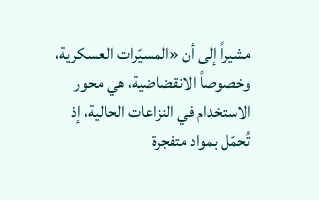مشيراً إلى أن «المسيّرات العسكرية، وخصوصاً الانقضاضية، هي محور الاستخدام في النزاعات الحالية، إذ تُحمّل بمواد متفجرة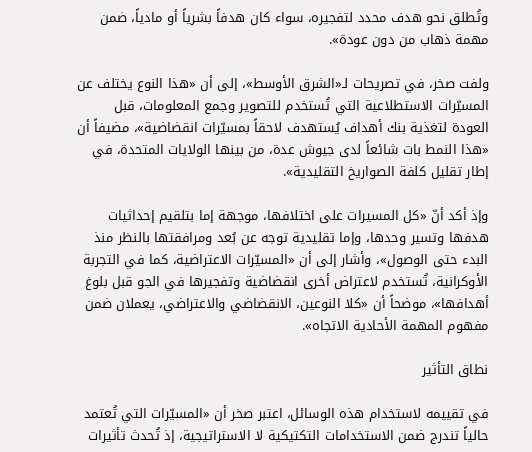وتُطلق نحو هدف محدد لتفجيره، سواء كان هدفاً بشرياً أو مادياً، ضمن مهمة ذهاب من دون عودة».

ولفت صخر، في تصريحات لـ«الشرق الأوسط»، إلى أن «هذا النوع يختلف عن المسيّرات الاستطلاعية التي تُستخدم للتصوير وجمع المعلومات، قبل العودة لتغذية بنك أهداف يُستهدف لاحقاً بمسيّرات انقضاضية»، مضيفاً أن «هذا النمط بات شائعاً لدى جيوش عدة، من بينها الولايات المتحدة، في إطار تقليل كلفة الصواريخ التقليدية».

وإذ أكد أنّ «كل المسيرات على اختلافها، موجهة إما بتلقيم إحداثيات هدفها وتسير وحدها، وإما تقليدية توجه عن بُعد ومرافقتها بالنظر منذ البدء حتى الوصول»، وأشار إلى أن «المسيّرات الاعتراضية، كما في التجربة الأوكرانية، تُستخدم لاعتراض أخرى انقضاضية وتفجيرها في الجو قبل بلوغ أهدافها»، موضحاً أن «كلا النوعين، الانقضاضي والاعتراضي، يعملان ضمن مفهوم المهمة الأحادية الاتجاه».

نطاق التأثير

في تقييمه لاستخدام هذه الوسائل، اعتبر صخر أن «المسيّرات التي تُعتمد حالياً تندرج ضمن الاستخدامات التكتيكية لا الاستراتيجية، إذ تُحدث تأثيرات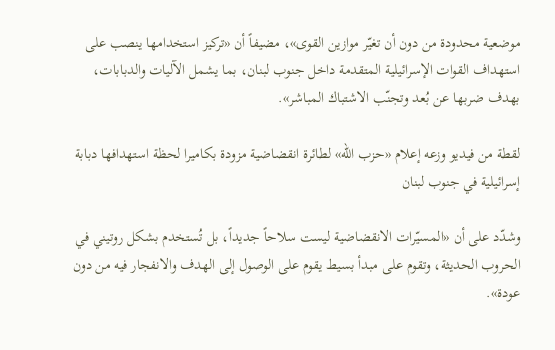موضعية محدودة من دون أن تغيّر موازين القوى»، مضيفاً أن «تركيز استخدامها ينصب على استهداف القوات الإسرائيلية المتقدمة داخل جنوب لبنان، بما يشمل الآليات والدبابات، بهدف ضربها عن بُعد وتجنّب الاشتباك المباشر».

لقطة من فيديو وزعه إعلام «حزب الله» لطائرة انقضاضية مزودة بكاميرا لحظة استهدافها دبابة إسرائيلية في جنوب لبنان

وشدّد على أن «المسيّرات الانقضاضية ليست سلاحاً جديداً، بل تُستخدم بشكل روتيني في الحروب الحديثة، وتقوم على مبدأ بسيط يقوم على الوصول إلى الهدف والانفجار فيه من دون عودة».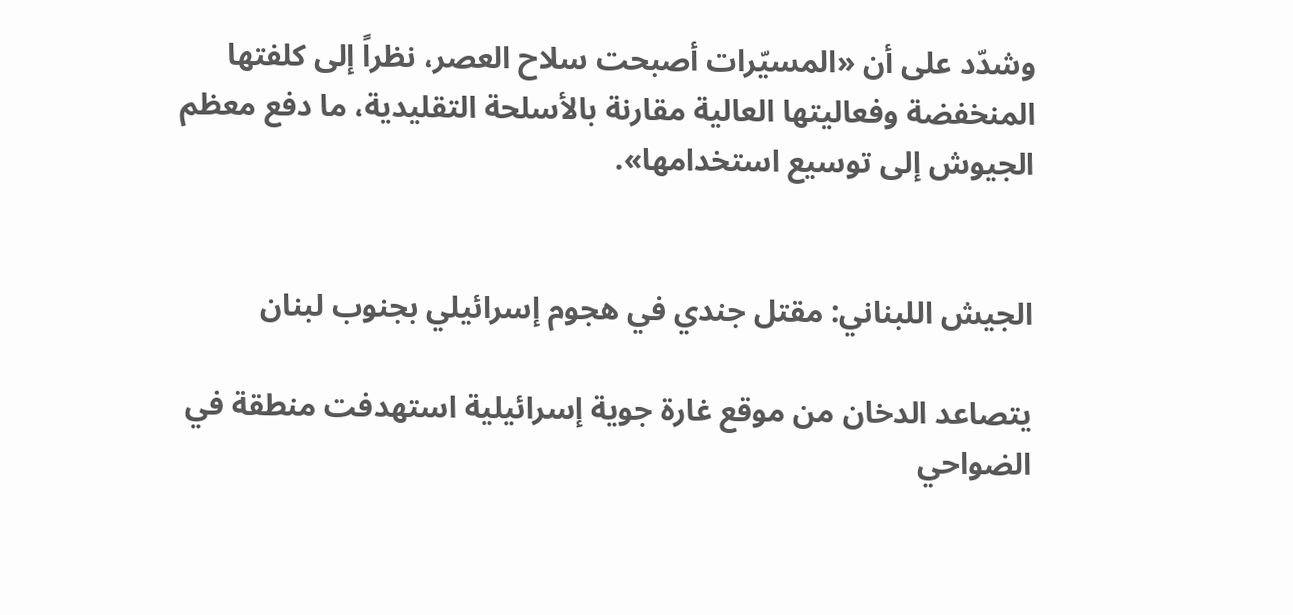وشدّد على أن «المسيّرات أصبحت سلاح العصر، نظراً إلى كلفتها المنخفضة وفعاليتها العالية مقارنة بالأسلحة التقليدية، ما دفع معظم الجيوش إلى توسيع استخدامها».


الجيش اللبناني: مقتل جندي في هجوم إسرائيلي بجنوب لبنان

يتصاعد الدخان من موقع غارة جوية إسرائيلية استهدفت منطقة في الضواحي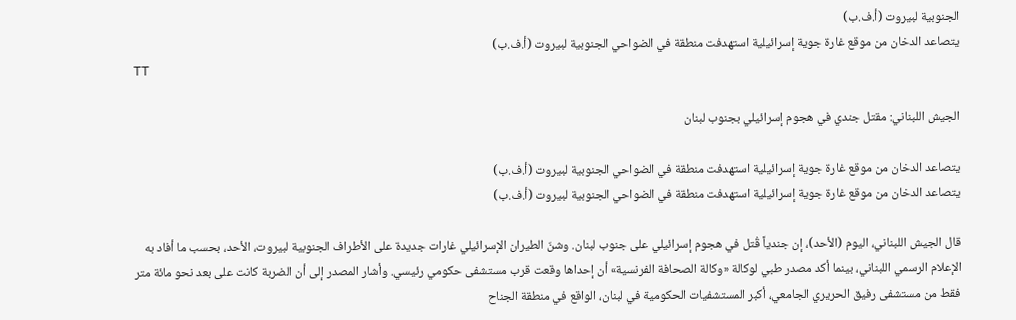الجنوبية لبيروت (أ.ف.ب)
يتصاعد الدخان من موقع غارة جوية إسرائيلية استهدفت منطقة في الضواحي الجنوبية لبيروت (أ.ف.ب)
TT

الجيش اللبناني: مقتل جندي في هجوم إسرائيلي بجنوب لبنان

يتصاعد الدخان من موقع غارة جوية إسرائيلية استهدفت منطقة في الضواحي الجنوبية لبيروت (أ.ف.ب)
يتصاعد الدخان من موقع غارة جوية إسرائيلية استهدفت منطقة في الضواحي الجنوبية لبيروت (أ.ف.ب)

قال ‌الجيش ‌اللبناني، اليوم ‌(الأحد)، إن جندياً قُتل في هجوم إسرائيلي ‌على ‌جنوب لبنان. وشنّ الطيران الإسرائيلي غارات جديدة على الأطراف الجنوبية لبيروت، الأحد، بحسب ما أفاد به الإعلام الرسمي اللبناني، بينما أكد مصدر طبي لوكالة «وكالة الصحافة الفرنسية» أن إحداها وقعت قرب مستشفى حكومي رئيسي. وأشار المصدر إلى أن الضربة كانت على بعد نحو مائة متر فقط من مستشفى رفيق الحريري الجامعي، أكبر المستشفيات الحكومية في لبنان، الواقع في منطقة الجناح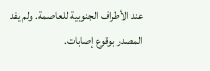عند الأطراف الجنوبية للعاصمة. ولم يفد المصدر بوقوع إصابات.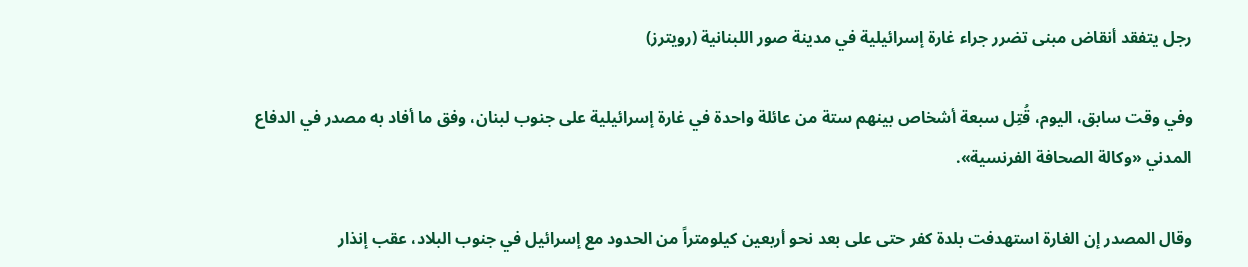رجل يتفقد أنقاض مبنى تضرر جراء غارة إسرائيلية في مدينة صور اللبنانية (رويترز)

وفي وقت سابق، اليوم، قُتِل سبعة أشخاص بينهم ستة من عائلة واحدة في غارة إسرائيلية على جنوب لبنان، وفق ما أفاد به مصدر في الدفاع المدني «وكالة الصحافة الفرنسية».

وقال المصدر إن الغارة استهدفت بلدة كفر حتى على بعد نحو أربعين كيلومتراً من الحدود مع إسرائيل في جنوب البلاد، عقب إنذار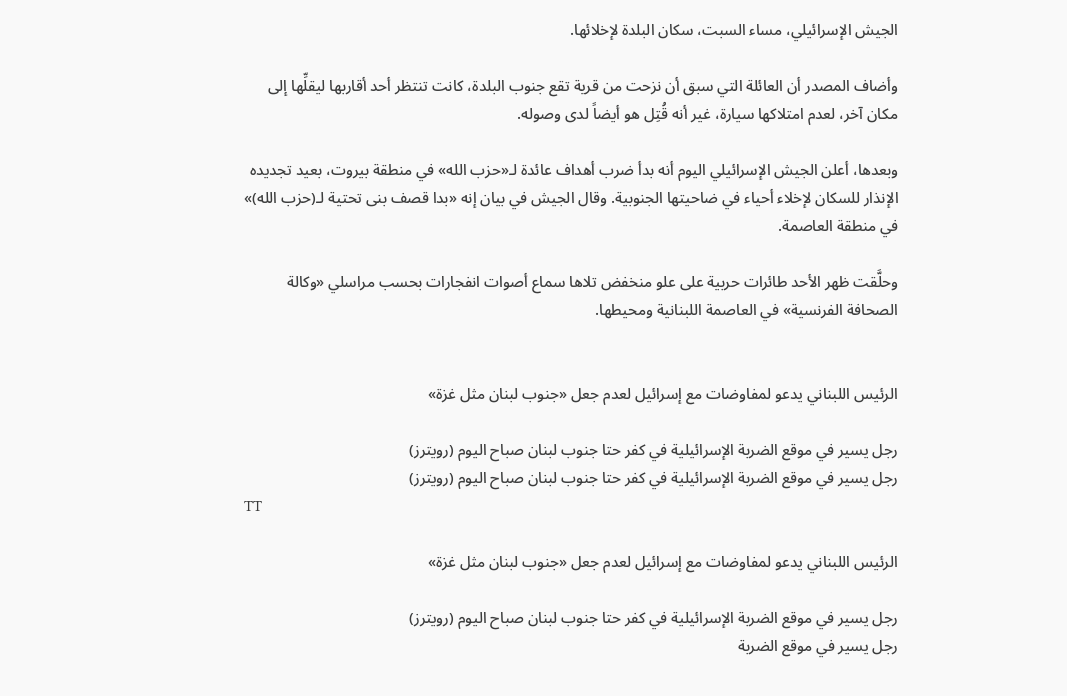الجيش الإسرائيلي، مساء السبت، سكان البلدة لإخلائها.

وأضاف المصدر أن العائلة التي سبق أن نزحت من قرية تقع جنوب البلدة، كانت تنتظر أحد أقاربها ليقلِّها إلى مكان آخر، لعدم امتلاكها سيارة، غير أنه قُتِل هو أيضاً لدى وصوله.

وبعدها، أعلن الجيش الإسرائيلي اليوم أنه بدأ ضرب أهداف عائدة لـ«حزب الله» في منطقة بيروت، بعيد تجديده الإنذار للسكان لإخلاء أحياء في ضاحيتها الجنوبية. وقال الجيش في بيان إنه «بدا قصف بنى تحتية لـ(حزب الله)» في منطقة العاصمة.

وحلَّقت ظهر الأحد طائرات حربية على علو منخفض تلاها سماع أصوات انفجارات بحسب مراسلي «وكالة الصحافة الفرنسية» في العاصمة اللبنانية ومحيطها.


الرئيس اللبناني يدعو لمفاوضات مع إسرائيل لعدم جعل «جنوب لبنان مثل غزة»

رجل يسير في موقع الضربة الإسرائيلية في كفر حتا جنوب لبنان صباح اليوم (رويترز)
رجل يسير في موقع الضربة الإسرائيلية في كفر حتا جنوب لبنان صباح اليوم (رويترز)
TT

الرئيس اللبناني يدعو لمفاوضات مع إسرائيل لعدم جعل «جنوب لبنان مثل غزة»

رجل يسير في موقع الضربة الإسرائيلية في كفر حتا جنوب لبنان صباح اليوم (رويترز)
رجل يسير في موقع الضربة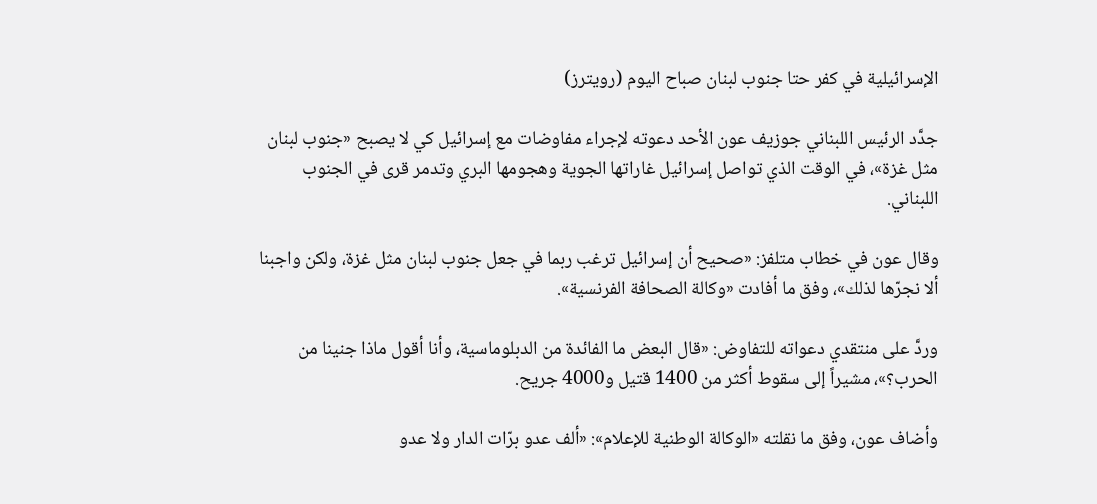الإسرائيلية في كفر حتا جنوب لبنان صباح اليوم (رويترز)

جدَّد الرئيس اللبناني جوزيف عون الأحد دعوته لإجراء مفاوضات مع إسرائيل كي لا يصبح «جنوب لبنان مثل غزة»، في الوقت الذي تواصل إسرائيل غاراتها الجوية وهجومها البري وتدمر قرى في الجنوب اللبناني.

وقال عون في خطاب متلفز: «صحيح أن إسرائيل ترغب ربما في جعل جنوب لبنان مثل غزة، ولكن واجبنا ألا نجرّها لذلك»، وفق ما أفادت «وكالة الصحافة الفرنسية».

وردَّ على منتقدي دعواته للتفاوض: «قال البعض ما الفائدة من الدبلوماسية، وأنا أقول ماذا جنينا من الحرب؟»، مشيراً إلى سقوط أكثر من 1400 قتيل و4000 جريح.

وأضاف عون، وفق ما نقلته «الوكالة الوطنية للإعلام»: «ألف عدو برّات الدار ولا عدو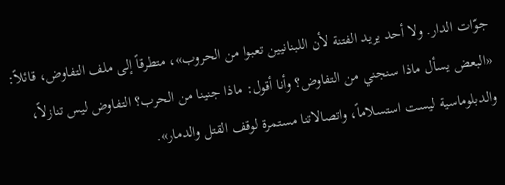جوّات الدار. ولا أحد يريد الفتنة لأن اللبنانيين تعبوا من الحروب»، متطرقاً إلى ملف التفاوض، قائلاً: «البعض يسأل ماذا سنجني من التفاوض؟ وأنا أقول: ماذا جنينا من الحرب؟ التفاوض ليس تنازلاً، والدبلوماسية ليست استسلاماً، واتصالاتنا مستمرة لوقف القتل والدمار».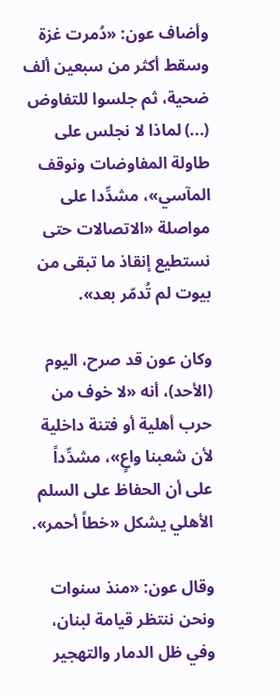وأضاف عون: «دُمرت غزة وسقط أكثر من سبعين ألف ضحية، ثم جلسوا للتفاوض (...) لماذا لا نجلس على طاولة المفاوضات ونوقف المآسي»، مشدِّدا على مواصلة «الاتصالات حتى نستطيع إنقاذ ما تبقى من بيوت لم تُدمّر بعد».

وكان عون قد صرح، اليوم (الأحد)، أنه «لا خوف من حرب أهلية أو فتنة داخلية لأن شعبنا واعٍ»، مشدِّداً على أن الحفاظ على السلم الأهلي يشكل «خطاً أحمر».

وقال عون: «منذ سنوات ونحن ننتظر قيامة لبنان، وفي ظل الدمار والتهجير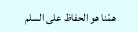همّنا هو الحفاظ على السلم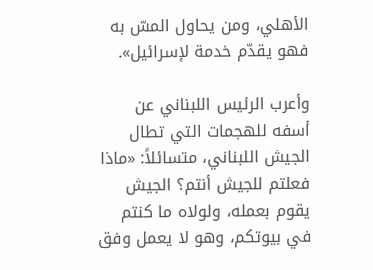الأهلي، ومن يحاول المسّ به فهو يقدّم خدمة لإسرائيل».

وأعرب الرئيس اللبناني عن أسفه للهجمات التي تطال الجيش اللبناني، متسائلاً: «ماذا فعلتم للجيش أنتم؟ الجيش يقوم بعمله، ولولاه ما كنتم في بيوتكم، وهو لا يعمل وفق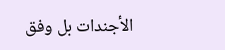الأجندات بل وفق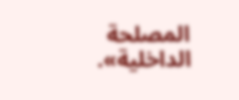المصلحة الداخلية».